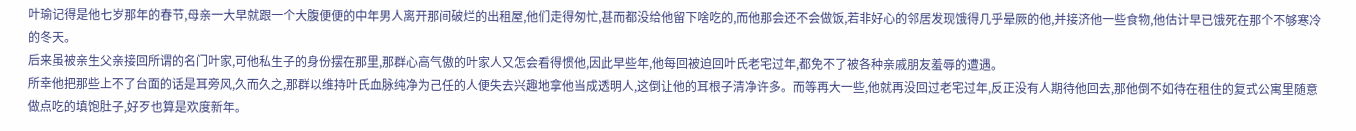叶瑜记得是他七岁那年的春节,母亲一大早就跟一个大腹便便的中年男人离开那间破烂的出租屋,他们走得匆忙,甚而都没给他留下啥吃的,而他那会还不会做饭,若非好心的邻居发现饿得几乎晕厥的他,并接济他一些食物,他估计早已饿死在那个不够寒冷的冬天。
后来虽被亲生父亲接回所谓的名门叶家,可他私生子的身份摆在那里,那群心高气傲的叶家人又怎会看得惯他,因此早些年,他每回被迫回叶氏老宅过年,都免不了被各种亲戚朋友羞辱的遭遇。
所幸他把那些上不了台面的话是耳旁风,久而久之,那群以维持叶氏血脉纯净为己任的人便失去兴趣地拿他当成透明人,这倒让他的耳根子清净许多。而等再大一些,他就再没回过老宅过年,反正没有人期待他回去,那他倒不如待在租住的复式公寓里随意做点吃的填饱肚子,好歹也算是欢度新年。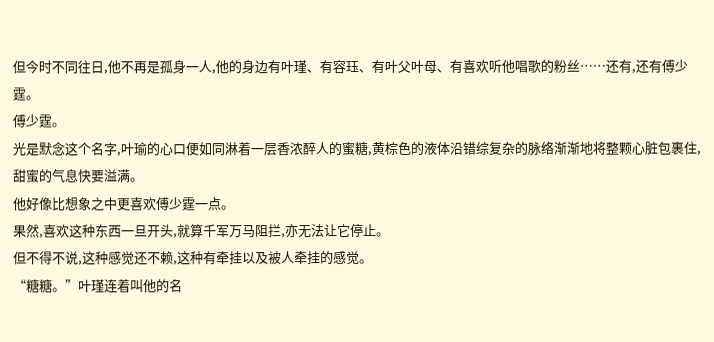但今时不同往日,他不再是孤身一人,他的身边有叶瑾、有容珏、有叶父叶母、有喜欢听他唱歌的粉丝……还有,还有傅少霆。
傅少霆。
光是默念这个名字,叶瑜的心口便如同淋着一层香浓醉人的蜜糖,黄棕色的液体沿错综复杂的脉络渐渐地将整颗心脏包裹住,甜蜜的气息快要溢满。
他好像比想象之中更喜欢傅少霆一点。
果然,喜欢这种东西一旦开头,就算千军万马阻拦,亦无法让它停止。
但不得不说,这种感觉还不赖,这种有牵挂以及被人牵挂的感觉。
“糖糖。”叶瑾连着叫他的名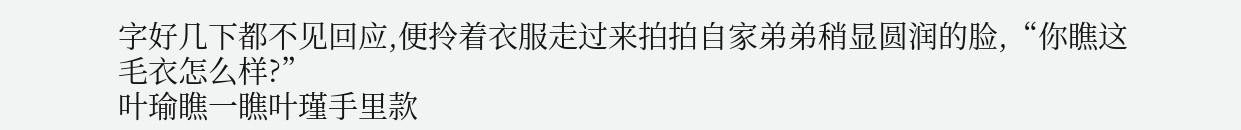字好几下都不见回应,便拎着衣服走过来拍拍自家弟弟稍显圆润的脸,“你瞧这毛衣怎么样?”
叶瑜瞧一瞧叶瑾手里款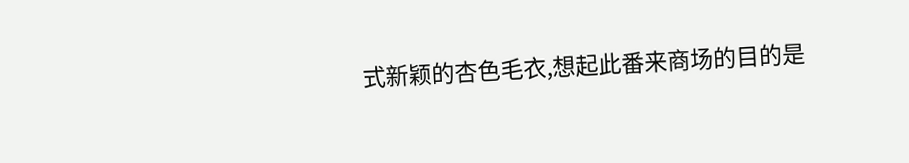式新颖的杏色毛衣,想起此番来商场的目的是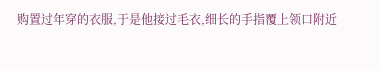购置过年穿的衣服,于是他接过毛衣,细长的手指覆上领口附近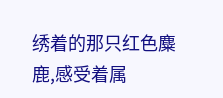绣着的那只红色麋鹿,感受着属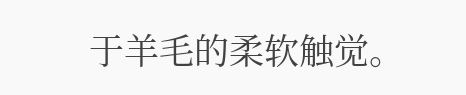于羊毛的柔软触觉。